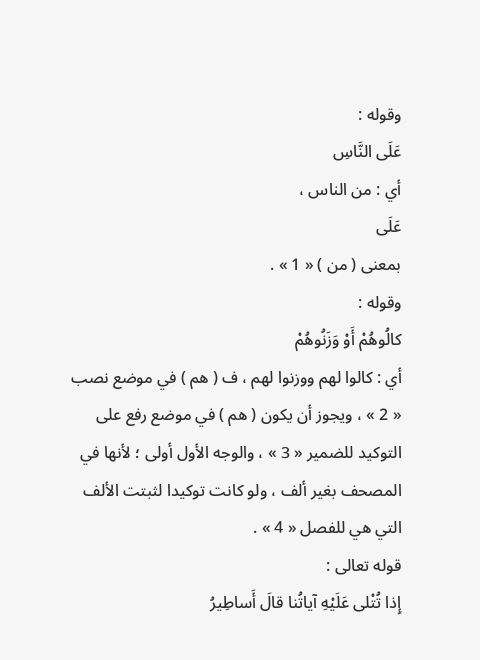وقوله :
عَلَى النَّاسِ
أي : من الناس ،
عَلَى
بمعنى ( من ) « 1 » .
وقوله :
كالُوهُمْ أَوْ وَزَنُوهُمْ
أي : كالوا لهم ووزنوا لهم ، ف ( هم ) في موضع نصب « 2 » ، ويجوز أن يكون ( هم ) في موضع رفع على التوكيد للضمير « 3 » ، والوجه الأول أولى ؛ لأنها في المصحف بغير ألف ، ولو كانت توكيدا لثبتت الألف التي هي للفصل « 4 » .
قوله تعالى :
إِذا تُتْلى عَلَيْهِ آياتُنا قالَ أَساطِيرُ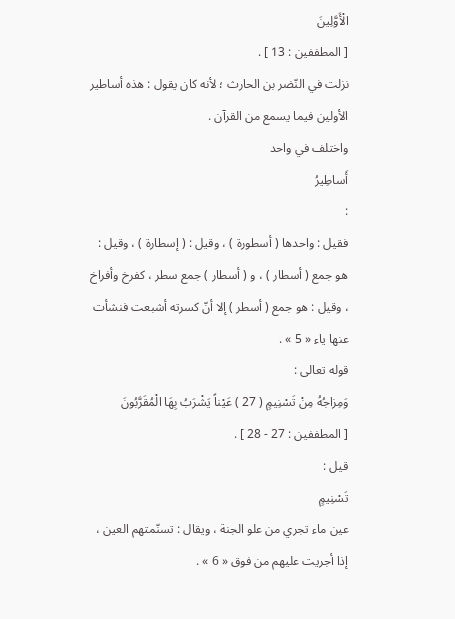الْأَوَّلِينَ
[ المطففين : 13 ] .
نزلت في النّضر بن الحارث ؛ لأنه كان يقول : هذه أساطير الأولين فيما يسمع من القرآن .
واختلف في واحد
أَساطِيرُ
:
فقيل : واحدها ( أسطورة ) ، وقيل : ( إسطارة ) ، وقيل : هو جمع ( أسطار ) ، و ( أسطار ) جمع سطر ، كفرخ وأفراخ ، وقيل : هو جمع ( أسطر ) إلا أنّ كسرته أشبعت فنشأت عنها ياء « 5 » .
قوله تعالى :
وَمِزاجُهُ مِنْ تَسْنِيمٍ ( 27 ) عَيْناً يَشْرَبُ بِهَا الْمُقَرَّبُونَ
[ المطففين : 27 - 28 ] .
قيل :
تَسْنِيمٍ
عين ماء تجري من علو الجنة ، ويقال : تسنّمتهم العين ، إذا أجريت عليهم من فوق « 6 » .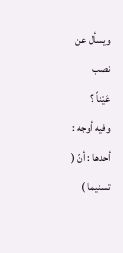ويسأل عن نصب
عَيْناً ؟
وفيه أوجه :
أحدها : أنّ ( تسنيما )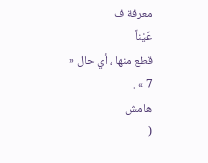معرفة ف
عَيْناً
قطع منها ، أي حال « 7 » .
هامش
(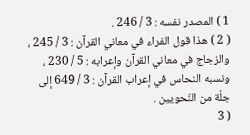1 ) المصدر نفسه : 3 / 246 .
( 2 ) هذا قول الفراء في معاني القرآن : 3 / 245 ، والزجاج في معاني القرآن وإعرابه : 5 / 230 ، ونسبه النحاس في إعراب القرآن : 3 / 649 إلى جلّة من النّحويين .
( 3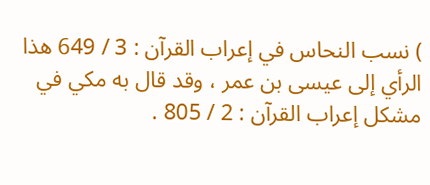) نسب النحاس في إعراب القرآن : 3 / 649 هذا الرأي إلى عيسى بن عمر ، وقد قال به مكي في مشكل إعراب القرآن : 2 / 805 .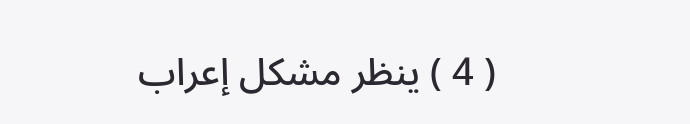( 4 ) ينظر مشكل إعراب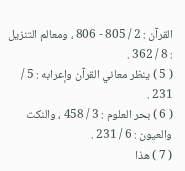القرآن : 2 / 805 - 806 ، ومعالم التنزيل : 8 / 362 .
( 5 ) ينظر معاني القرآن وإعرابه : 5 / 231 .
( 6 ) بحر العلوم : 3 / 458 ، والنكت والعيون : 6 / 231 .
( 7 ) هذا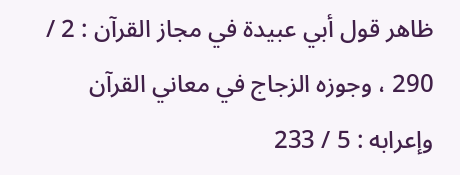ظاهر قول أبي عبيدة في مجاز القرآن : 2 / 290 ، وجوزه الزجاج في معاني القرآن وإعرابه : 5 / 233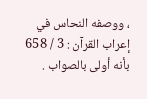، ووصفه النحاس في إعراب القرآن : 3 / 658 بأنه أولى بالصواب .